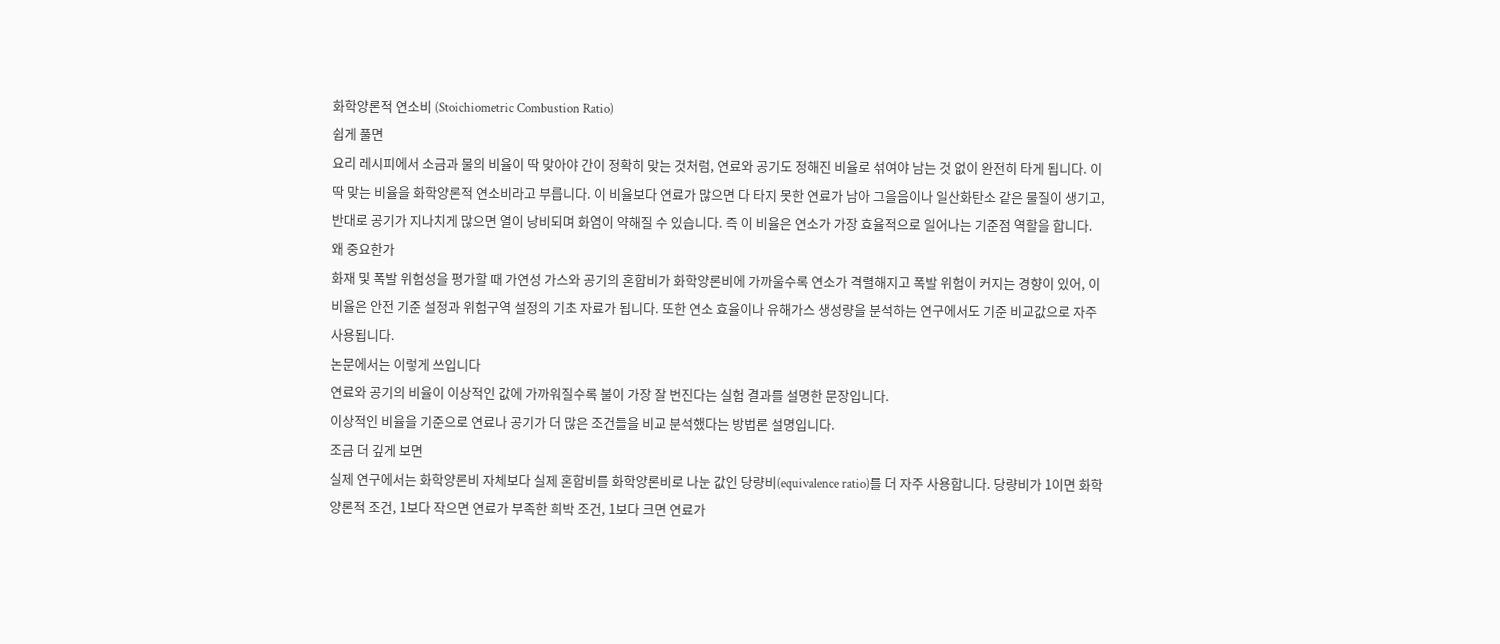화학양론적 연소비 (Stoichiometric Combustion Ratio)
쉽게 풀면
요리 레시피에서 소금과 물의 비율이 딱 맞아야 간이 정확히 맞는 것처럼, 연료와 공기도 정해진 비율로 섞여야 남는 것 없이 완전히 타게 됩니다. 이 딱 맞는 비율을 화학양론적 연소비라고 부릅니다. 이 비율보다 연료가 많으면 다 타지 못한 연료가 남아 그을음이나 일산화탄소 같은 물질이 생기고, 반대로 공기가 지나치게 많으면 열이 낭비되며 화염이 약해질 수 있습니다. 즉 이 비율은 연소가 가장 효율적으로 일어나는 기준점 역할을 합니다.
왜 중요한가
화재 및 폭발 위험성을 평가할 때 가연성 가스와 공기의 혼합비가 화학양론비에 가까울수록 연소가 격렬해지고 폭발 위험이 커지는 경향이 있어, 이 비율은 안전 기준 설정과 위험구역 설정의 기초 자료가 됩니다. 또한 연소 효율이나 유해가스 생성량을 분석하는 연구에서도 기준 비교값으로 자주 사용됩니다.
논문에서는 이렇게 쓰입니다
연료와 공기의 비율이 이상적인 값에 가까워질수록 불이 가장 잘 번진다는 실험 결과를 설명한 문장입니다.
이상적인 비율을 기준으로 연료나 공기가 더 많은 조건들을 비교 분석했다는 방법론 설명입니다.
조금 더 깊게 보면
실제 연구에서는 화학양론비 자체보다 실제 혼합비를 화학양론비로 나눈 값인 당량비(equivalence ratio)를 더 자주 사용합니다. 당량비가 1이면 화학양론적 조건, 1보다 작으면 연료가 부족한 희박 조건, 1보다 크면 연료가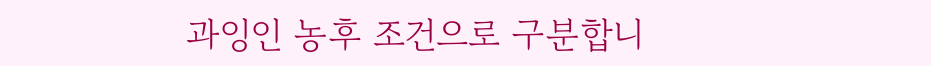과잉인 농후 조건으로 구분합니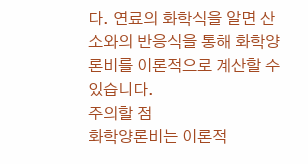다. 연료의 화학식을 알면 산소와의 반응식을 통해 화학양론비를 이론적으로 계산할 수 있습니다.
주의할 점
화학양론비는 이론적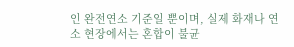인 완전연소 기준일 뿐이며, 실제 화재나 연소 현장에서는 혼합이 불균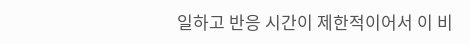일하고 반응 시간이 제한적이어서 이 비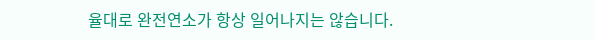율대로 완전연소가 항상 일어나지는 않습니다.